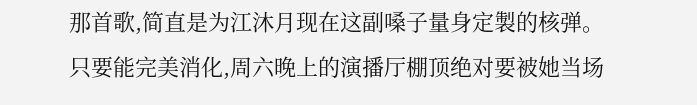那首歌,简直是为江沐月现在这副嗓子量身定製的核弹。
只要能完美消化,周六晚上的演播厅棚顶绝对要被她当场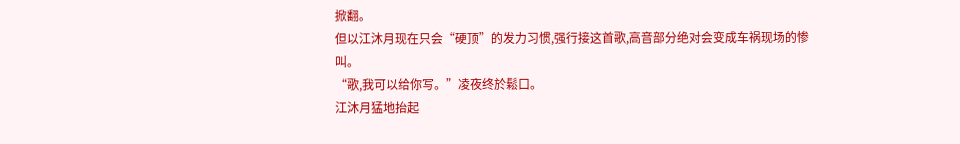掀翻。
但以江沐月现在只会“硬顶”的发力习惯,强行接这首歌,高音部分绝对会变成车祸现场的惨叫。
“歌,我可以给你写。”凌夜终於鬆口。
江沐月猛地抬起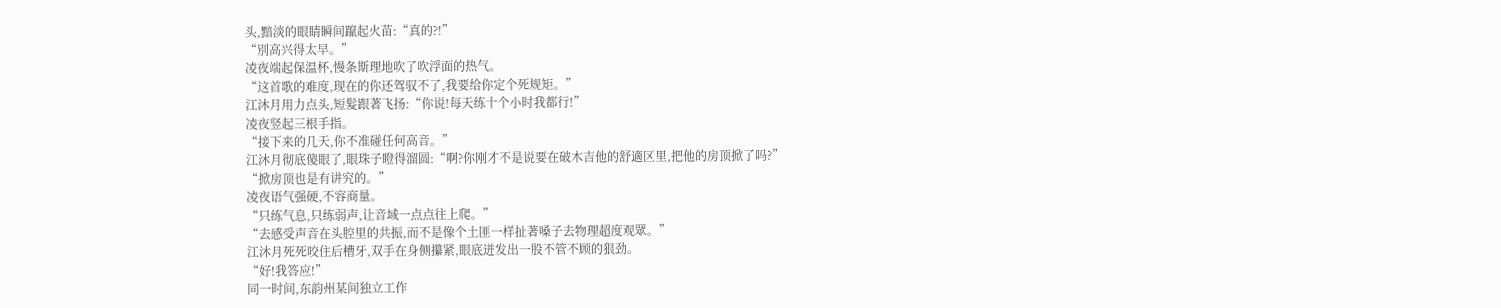头,黯淡的眼睛瞬间躥起火苗:“真的?!”
“別高兴得太早。”
凌夜端起保温杯,慢条斯理地吹了吹浮面的热气。
“这首歌的难度,现在的你还驾驭不了,我要给你定个死规矩。”
江沐月用力点头,短髮跟著飞扬:“你说!每天练十个小时我都行!”
凌夜竖起三根手指。
“接下来的几天,你不准碰任何高音。”
江沐月彻底傻眼了,眼珠子瞪得溜圆:“啊?你刚才不是说要在破木吉他的舒適区里,把他的房顶掀了吗?”
“掀房顶也是有讲究的。”
凌夜语气强硬,不容商量。
“只练气息,只练弱声,让音域一点点往上爬。”
“去感受声音在头腔里的共振,而不是像个土匪一样扯著嗓子去物理超度观眾。”
江沐月死死咬住后槽牙,双手在身侧攥紧,眼底迸发出一股不管不顾的狠劲。
“好!我答应!”
同一时间,东韵州某间独立工作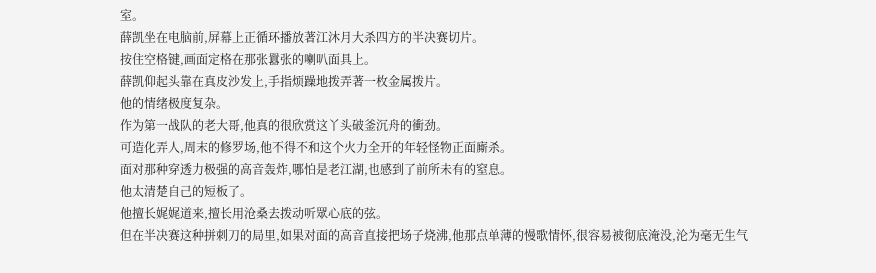室。
薛凯坐在电脑前,屏幕上正循环播放著江沐月大杀四方的半决赛切片。
按住空格键,画面定格在那张囂张的喇叭面具上。
薛凯仰起头靠在真皮沙发上,手指烦躁地拨弄著一枚金属拨片。
他的情绪极度复杂。
作为第一战队的老大哥,他真的很欣赏这丫头破釜沉舟的衝劲。
可造化弄人,周末的修罗场,他不得不和这个火力全开的年轻怪物正面廝杀。
面对那种穿透力极强的高音轰炸,哪怕是老江湖,也感到了前所未有的窒息。
他太清楚自己的短板了。
他擅长娓娓道来,擅长用沧桑去拨动听眾心底的弦。
但在半决赛这种拼刺刀的局里,如果对面的高音直接把场子烧沸,他那点单薄的慢歌情怀,很容易被彻底淹没,沦为毫无生气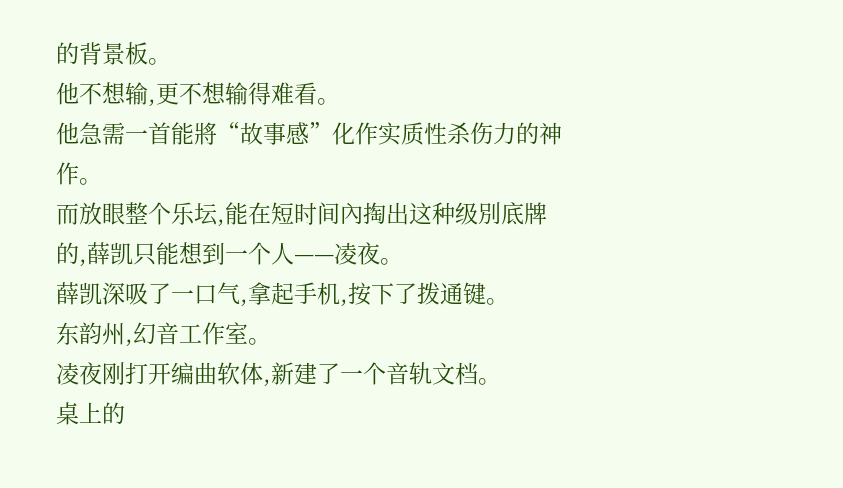的背景板。
他不想输,更不想输得难看。
他急需一首能將“故事感”化作实质性杀伤力的神作。
而放眼整个乐坛,能在短时间內掏出这种级別底牌的,薛凯只能想到一个人——凌夜。
薛凯深吸了一口气,拿起手机,按下了拨通键。
东韵州,幻音工作室。
凌夜刚打开编曲软体,新建了一个音轨文档。
桌上的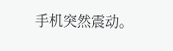手机突然震动。